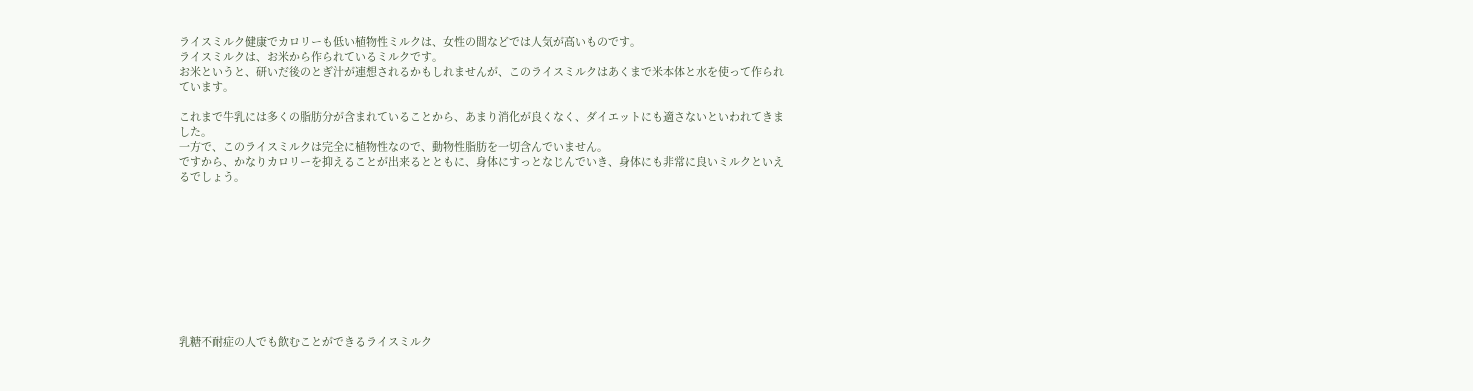ライスミルク健康でカロリーも低い植物性ミルクは、女性の間などでは人気が高いものです。
ライスミルクは、お米から作られているミルクです。
お米というと、研いだ後のとぎ汁が連想されるかもしれませんが、このライスミルクはあくまで米本体と水を使って作られています。

これまで牛乳には多くの脂肪分が含まれていることから、あまり消化が良くなく、ダイエットにも適さないといわれてきました。
一方で、このライスミルクは完全に植物性なので、動物性脂肪を一切含んでいません。
ですから、かなりカロリーを抑えることが出来るとともに、身体にすっとなじんでいき、身体にも非常に良いミルクといえるでしょう。










乳糖不耐症の人でも飲むことができるライスミルク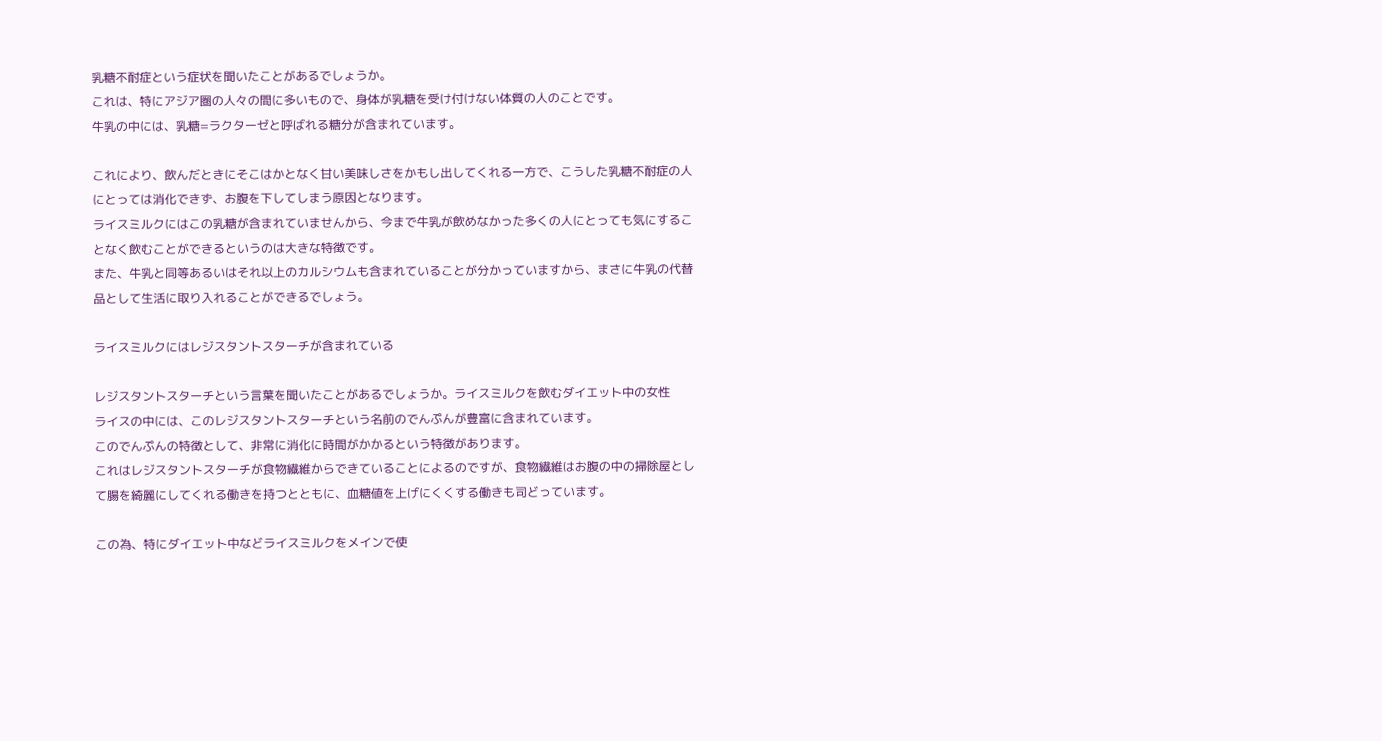乳糖不耐症という症状を聞いたことがあるでしょうか。
これは、特にアジア圏の人々の間に多いもので、身体が乳糖を受け付けない体質の人のことです。
牛乳の中には、乳糖=ラクターゼと呼ばれる糖分が含まれています。

これにより、飲んだときにそこはかとなく甘い美味しさをかもし出してくれる一方で、こうした乳糖不耐症の人にとっては消化できず、お腹を下してしまう原因となります。
ライスミルクにはこの乳糖が含まれていませんから、今まで牛乳が飲めなかった多くの人にとっても気にすることなく飲むことができるというのは大きな特徴です。
また、牛乳と同等あるいはそれ以上のカルシウムも含まれていることが分かっていますから、まさに牛乳の代替品として生活に取り入れることができるでしょう。

ライスミルクにはレジスタントスターチが含まれている

レジスタントスターチという言葉を聞いたことがあるでしょうか。ライスミルクを飲むダイエット中の女性
ライスの中には、このレジスタントスターチという名前のでんぷんが豊富に含まれています。
このでんぷんの特徴として、非常に消化に時間がかかるという特徴があります。
これはレジスタントスターチが食物繊維からできていることによるのですが、食物繊維はお腹の中の掃除屋として腸を綺麗にしてくれる働きを持つとともに、血糖値を上げにくくする働きも司どっています。

この為、特にダイエット中などライスミルクをメインで使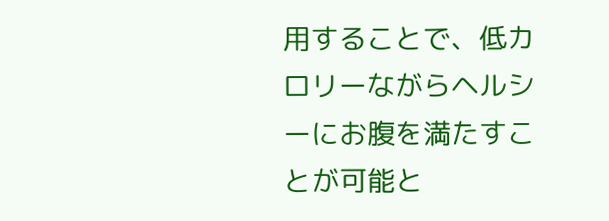用することで、低カロリーながらヘルシーにお腹を満たすことが可能と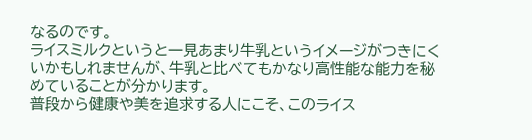なるのです。
ライスミルクというと一見あまり牛乳というイメージがつきにくいかもしれませんが、牛乳と比べてもかなり高性能な能力を秘めていることが分かります。
普段から健康や美を追求する人にこそ、このライス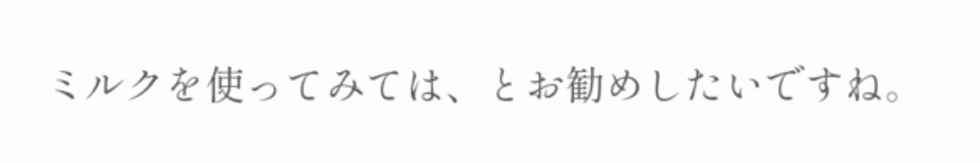ミルクを使ってみては、とお勧めしたいですね。